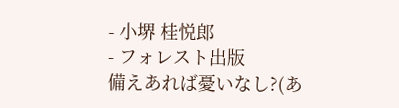- 小堺 桂悦郎
- フォレスト出版
備えあれば憂いなし?(あ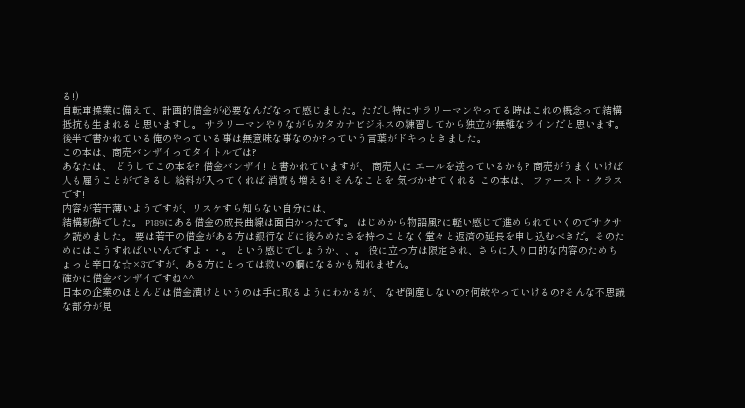る!)
自転車操業に備えて、計画的借金が必要なんだなって感じました。ただし特にサラリーマンやってる時はこれの概念って結構抵抗も生まれると思いますし。 サラリーマンやりながらカタカナビジネスの練習してから独立が無難なラインだと思います。後半で書かれている俺のやっている事は無意味な事なのか?っていう言葉がドキっときました。
この本は、商売バンザイってタイトルでは?
あなたは、 どうしてこの本を? 借金バンザイ! と書かれていますが、 商売人に エールを送っているかも? 商売がうまくいけば 人も雇うことができるし 給料が入ってくれば 消費も増える! そんなことを 気づかせてくれる この本は、 ファースト・クラスです!
内容が若干薄いようですが、リスケすら知らない自分には、
結構新鮮でした。 P189にある借金の成長曲線は面白かったです。 はじめから物語風?に軽い感じで進められていくのでサクサク読めました。 要は若干の借金がある方は銀行などに後ろめたさを持つことなく堂々と返済の延長を申し込むべきだ。そのためにはこうすればいいんですよ・・。 という感じでしょうか、、。 役に立つ方は限定され、さらに入り口的な内容のためちょっと辛口な☆×3ですが、ある方にとっては救いの綱になるかも知れません。
確かに借金バンザイですね^^
日本の企業のほとんどは借金漬けというのは手に取るようにわかるが、 なぜ倒産しないの?何故やっていけるの?そんな不思議な部分が見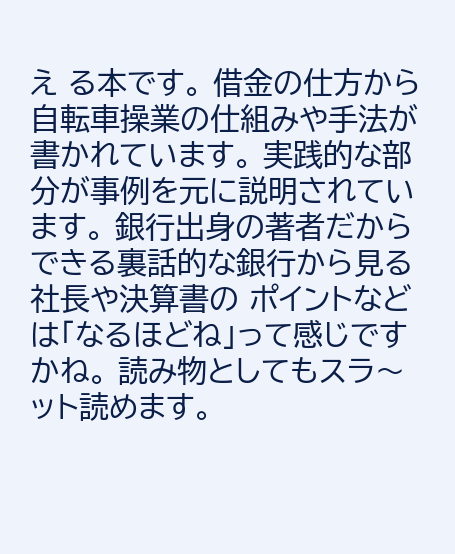え る本です。 借金の仕方から自転車操業の仕組みや手法が書かれています。 実践的な部分が事例を元に説明されています。 銀行出身の著者だからできる裏話的な銀行から見る社長や決算書の ポイントなどは「なるほどね」って感じですかね。 読み物としてもスラ〜ット読めます。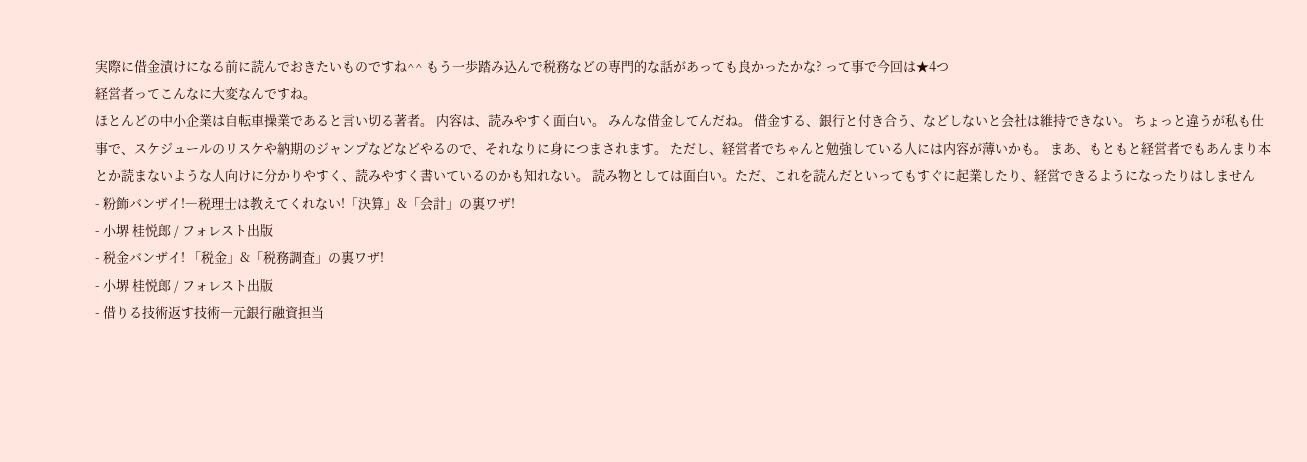実際に借金漬けになる前に読んでおきたいものですね^^ もう一歩踏み込んで税務などの専門的な話があっても良かったかな? って事で今回は★4つ
経営者ってこんなに大変なんですね。
ほとんどの中小企業は自転車操業であると言い切る著者。 内容は、読みやすく面白い。 みんな借金してんだね。 借金する、銀行と付き合う、などしないと会社は維持できない。 ちょっと違うが私も仕事で、スケジュールのリスケや納期のジャンプなどなどやるので、それなりに身につまされます。 ただし、経営者でちゃんと勉強している人には内容が薄いかも。 まあ、もともと経営者でもあんまり本とか読まないような人向けに分かりやすく、読みやすく書いているのかも知れない。 読み物としては面白い。ただ、これを読んだといってもすぐに起業したり、経営できるようになったりはしません
- 粉飾バンザイ!―税理士は教えてくれない!「決算」&「会計」の裏ワザ!
- 小堺 桂悦郎 / フォレスト出版
- 税金バンザイ! 「税金」&「税務調査」の裏ワザ!
- 小堺 桂悦郎 / フォレスト出版
- 借りる技術返す技術―元銀行融資担当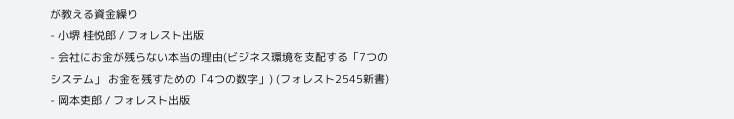が教える資金繰り
- 小堺 桂悦郎 / フォレスト出版
- 会社にお金が残らない本当の理由(ビジネス環境を支配する「7つのシステム」 お金を残すための「4つの数字」) (フォレスト2545新書)
- 岡本吏郎 / フォレスト出版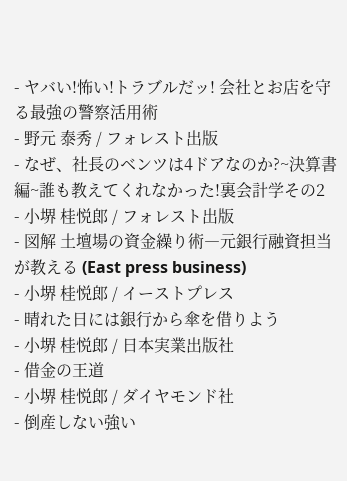- ヤバい!怖い!トラブルだッ! 会社とお店を守る最強の警察活用術
- 野元 泰秀 / フォレスト出版
- なぜ、社長のベンツは4ドアなのか?~決算書編~誰も教えてくれなかった!裏会計学その2
- 小堺 桂悦郎 / フォレスト出版
- 図解 土壇場の資金繰り術―元銀行融資担当が教える (East press business)
- 小堺 桂悦郎 / イーストプレス
- 晴れた日には銀行から傘を借りよう
- 小堺 桂悦郎 / 日本実業出版社
- 借金の王道
- 小堺 桂悦郎 / ダイヤモンド社
- 倒産しない強い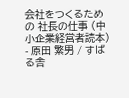会社をつくるための 社長の仕事 (中小企業経営者読本)
- 原田 繁男 / すばる舎